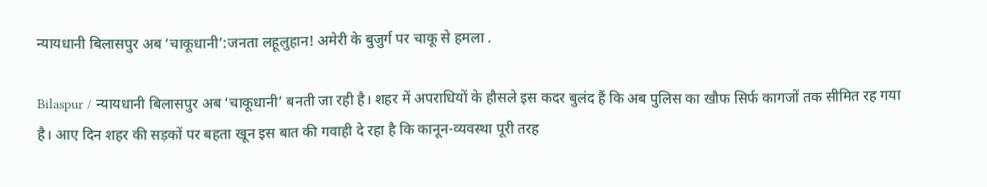न्यायधानी बिलासपुर अब ‘चाकूधानी’:जनता लहूलुहान! अमेरी के बुजुर्ग पर चाकू से हमला .

Bilaspur / न्यायधानी बिलासपुर अब ‘चाकूधानी’ बनती जा रही है। शहर में अपराधियों के हौसले इस कदर बुलंद हैं कि अब पुलिस का खौफ सिर्फ कागजों तक सीमित रह गया है। आए दिन शहर की सड़कों पर बहता खून इस बात की गवाही दे रहा है कि कानून-व्यवस्था पूरी तरह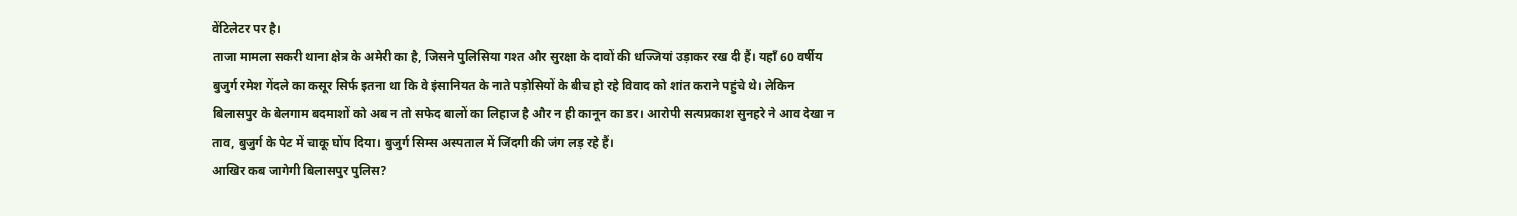वेंटिलेटर पर है।
ताजा मामला सकरी थाना क्षेत्र के अमेरी का है, जिसने पुलिसिया गश्त और सुरक्षा के दावों की धज्जियां उड़ाकर रख दी हैं। यहाँ 60 वर्षीय बुजुर्ग रमेश गेंदले का कसूर सिर्फ इतना था कि वे इंसानियत के नाते पड़ोसियों के बीच हो रहे विवाद को शांत कराने पहुंचे थे। लेकिन बिलासपुर के बेलगाम बदमाशों को अब न तो सफेद बालों का लिहाज है और न ही कानून का डर। आरोपी सत्यप्रकाश सुनहरे ने आव देखा न ताव, बुजुर्ग के पेट में चाकू घोंप दिया। बुजुर्ग सिम्स अस्पताल में जिंदगी की जंग लड़ रहे हैं।
आखिर कब जागेगी बिलासपुर पुलिस?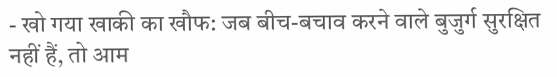- खो गया खाकी का खौफ: जब बीच-बचाव करने वाले बुजुर्ग सुरक्षित नहीं हैं, तो आम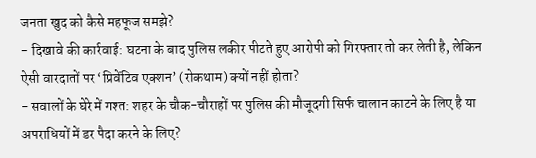जनता खुद को कैसे महफूज समझे?
- दिखावे की कार्रवाई: घटना के बाद पुलिस लकीर पीटते हुए आरोपी को गिरफ्तार तो कर लेती है, लेकिन ऐसी वारदातों पर ‘प्रिवेंटिव एक्शन’ (रोकथाम) क्यों नहीं होता?
- सवालों के घेरे में गश्त: शहर के चौक-चौराहों पर पुलिस की मौजूदगी सिर्फ चालान काटने के लिए है या अपराधियों में डर पैदा करने के लिए?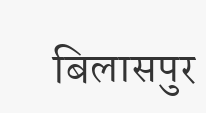बिलासपुर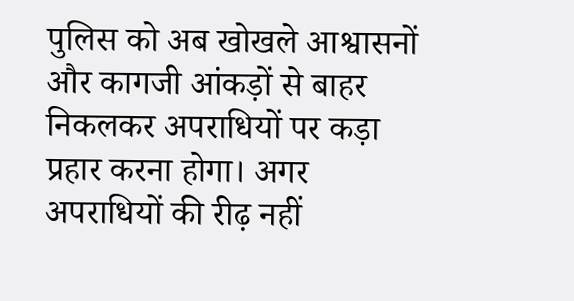पुलिस को अब खोखले आश्वासनों और कागजी आंकड़ों से बाहर निकलकर अपराधियों पर कड़ा प्रहार करना होगा। अगर अपराधियों की रीढ़ नहीं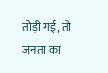तोड़ी गई, तो जनता का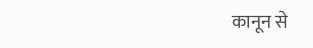कानून से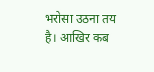भरोसा उठना तय है। आखिर कब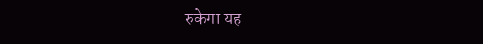रुकेगा यह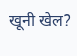खूनी खेल?